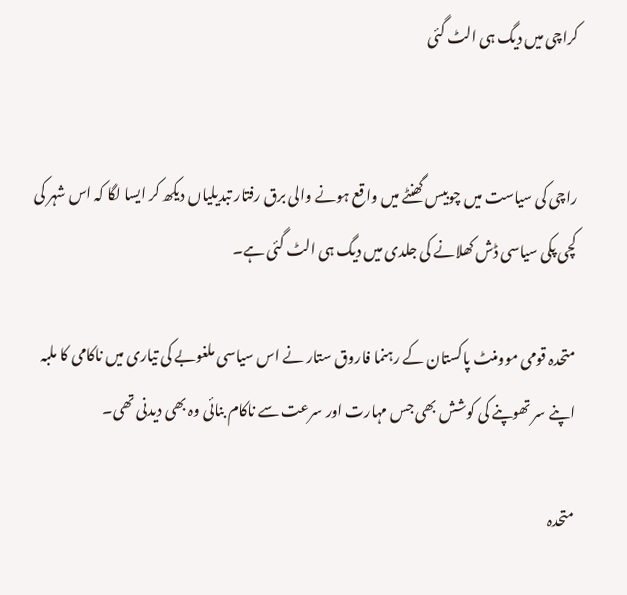کراچی میں دیگ ہی الٹ گئی


راچی کی سیاست میں چوبیس گھنٹے میں واقع ہونے والی برق رفتار تبدیلیاں دیکھ کر ایسا لگا کہ اس شہر کی کچی پکی سیاسی ڈش کھلانے کی جلدی میں دیگ ہی الٹ گئی ہے۔

متحدہ قومی موومنٹ پاکستان کے رہنما فاروق ستار نے اس سیاسی ملغوبے کی تیاری میں ناکامی کا ملبہ اپنے سر تھوپنے کی کوشش بھی جس مہارت اور سرعت سے ناکام بنائی وہ بھی دیدنی تھی۔

متحدہ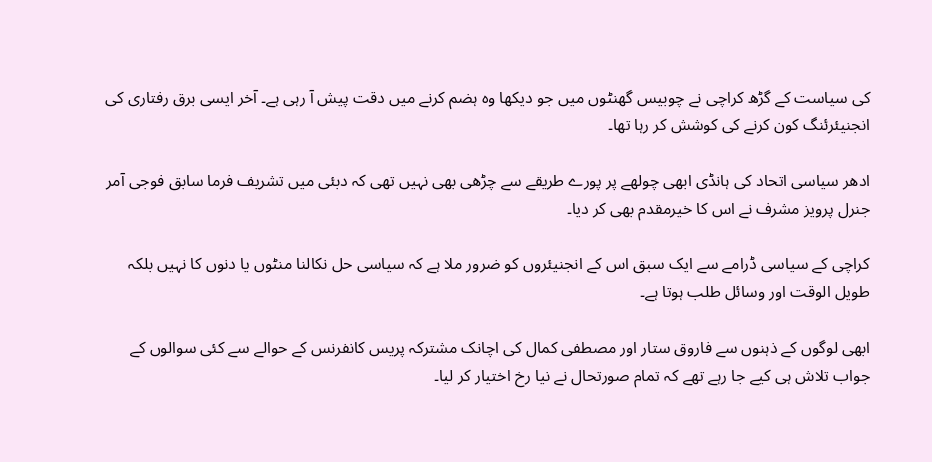کی سیاست کے گڑھ کراچی نے چوبیس گھنٹوں میں جو دیکھا وہ ہضم کرنے میں دقت پیش آ رہی ہے۔ آخر ایسی برق رفتاری کی انجنیئرئنگ کون کرنے کی کوشش کر رہا تھا۔

ادھر سیاسی اتحاد کی ہانڈی ابھی چولھے پر پورے طریقے سے چڑھی بھی نہیں تھی کہ دبئی میں تشریف فرما سابق فوجی آمر جنرل پرویز مشرف نے اس کا خیرمقدم بھی کر دیا۔

کراچی کے سیاسی ڈرامے سے ایک سبق اس کے انجنیئروں کو ضرور ملا ہے کہ سیاسی حل نکالنا منٹوں یا دنوں کا نہیں بلکہ طویل الوقت اور وسائل طلب ہوتا ہے۔

ابھی لوگوں کے ذہنوں سے فاروق ستار اور مصطفی کمال کی اچانک مشترکہ پریس کانفرنس کے حوالے سے کئی سوالوں کے جواب تلاش ہی کیے جا رہے تھے کہ تمام صورتحال نے نیا رخ اختیار کر لیا۔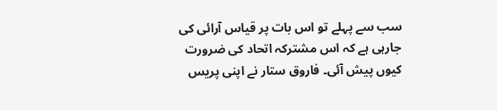سب سے پہلے تو اس بات پر قیاس آرائی کی جارہی ہے کہ اس مشترکہ اتحاد کی ضرورت کیوں پیش آئی۔ فاروق ستار نے اپنی پریس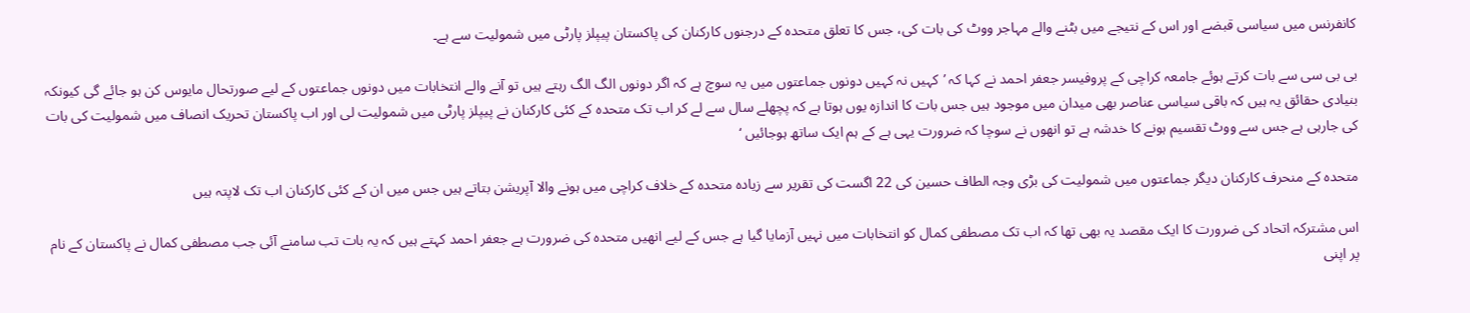کانفرنس میں سیاسی قبضے اور اس کے نتیجے میں بٹنے والے مہاجر ووٹ کی بات کی، جس کا تعلق متحدہ کے درجنوں کارکنان کی پاکستان پیپلز پارٹی میں شمولیت سے ہے۔

بی بی سی سے بات کرتے ہوئے جامعہ کراچی کے پروفیسر جعفر احمد نے کہا کہ ’کہیں نہ کہیں دونوں جماعتوں میں یہ سوچ ہے کہ اگر دونوں الگ الگ رہتے ہیں تو آنے والے انتخابات میں دونوں جماعتوں کے لیے صورتحال مایوس کن ہو جائے گی کیونکہ بنیادی حقائق یہ ہیں کہ باقی سیاسی عناصر بھی میدان میں موجود ہیں جس بات کا اندازہ یوں ہوتا ہے کہ پچھلے سال سے لے کر اب تک متحدہ کے کئی کارکنان نے پیپلز پارٹی میں شمولیت لی اور اب پاکستان تحریک انصاف میں شمولیت کی بات کی جارہی ہے جس سے ووٹ تقسیم ہونے کا خدشہ ہے تو انھوں نے سوچا کہ ضرورت یہی ہے کے ہم ایک ساتھ ہوجائیں ‘

متحدہ کے منحرف کارکنان دیگر جماعتوں میں شمولیت کی بڑی وجہ الطاف حسین کی 22 اگست کی تقریر سے زیادہ متحدہ کے خلاف کراچی میں ہونے والا آپریشن بتاتے ہیں جس میں ان کے کئی کارکنان اب تک لاپتہ ہیں

اس مشترکہ اتحاد کی ضرورت کا ایک مقصد یہ بھی تھا کہ اب تک مصطفی کمال کو انتخابات میں نہیں آزمایا گیا ہے جس کے لیے انھیں متحدہ کی ضرورت ہے جعفر احمد کہتے ہیں کہ یہ بات تب سامنے آئی جب مصطفی کمال نے پاکستان کے نام پر اپنی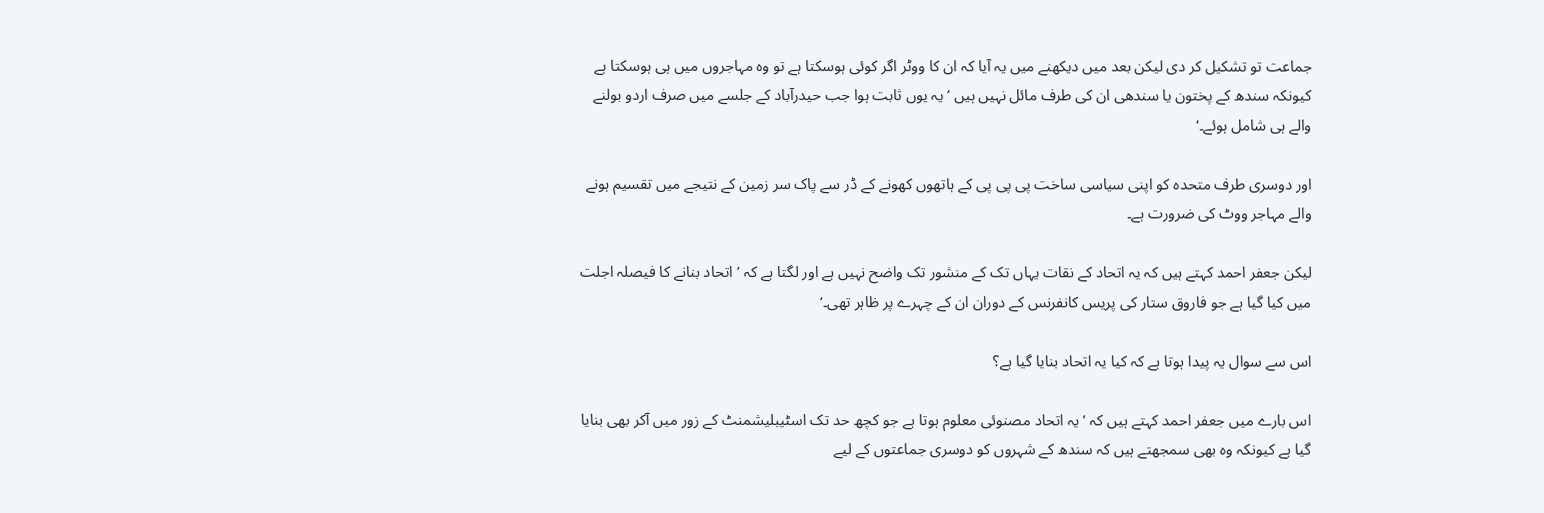جماعت تو تشکیل کر دی لیکن بعد میں دیکھنے میں یہ آیا کہ ان کا ووٹر اگر کوئی ہوسکتا ہے تو وہ مہاجروں میں ہی ہوسکتا ہے کیونکہ سندھ کے پختون یا سندھی ان کی طرف مائل نہیں ہیں ’یہ یوں ثابت ہوا جب حیدرآباد کے جلسے میں صرف اردو بولنے والے ہی شامل ہوئے۔‘

اور دوسری طرف متحدہ کو اپنی سیاسی ساخت پی پی پی کے ہاتھوں کھونے کے ڈر سے پاک سر زمین کے نتیجے میں تقسیم ہونے والے مہاجر ووٹ کی ضرورت ہے۔

لیکن جعفر احمد کہتے ہیں کہ یہ اتحاد کے نقات یہاں تک کے منشور تک واضح نہیں ہے اور لگتا ہے کہ ’اتحاد بنانے کا فیصلہ اجلت میں کیا گیا ہے جو فاروق ستار کی پریس کانفرنس کے دوران ان کے چہرے پر ظاہر تھی۔‘

اس سے سوال یہ پیدا ہوتا ہے کہ کیا یہ اتحاد بنایا گیا ہے؟

اس بارے میں جعفر احمد کہتے ہیں کہ ’یہ اتحاد مصنوئی معلوم ہوتا ہے جو کچھ حد تک اسٹیبلیشمنٹ کے زور میں آکر بھی بنایا گیا ہے کیونکہ وہ بھی سمجھتے ہیں کہ سندھ کے شہروں کو دوسری جماعتوں کے لیے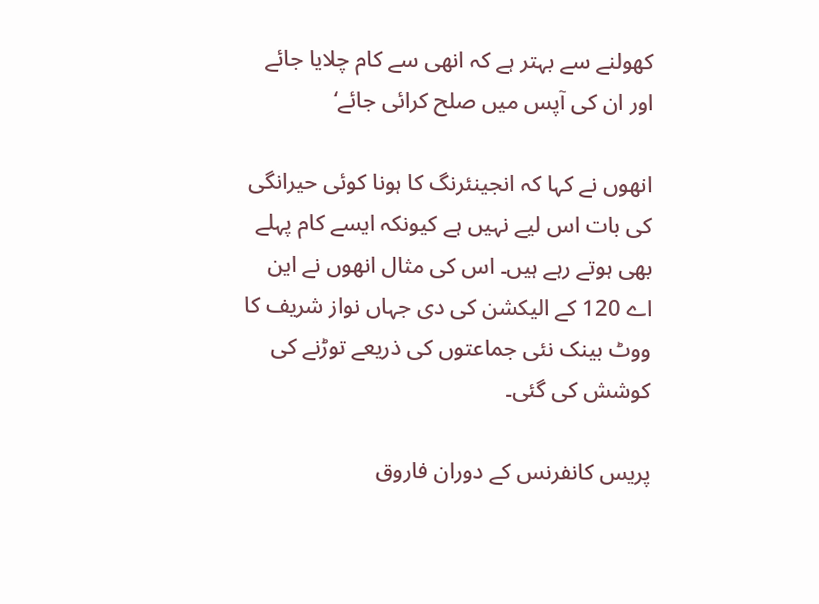کھولنے سے بہتر ہے کہ انھی سے کام چلایا جائے اور ان کی آپس میں صلح کرائی جائے‘

انھوں نے کہا کہ انجینئرنگ کا ہونا کوئی حیرانگی کی بات اس لیے نہیں ہے کیونکہ ایسے کام پہلے بھی ہوتے رہے ہیں۔ اس کی مثال انھوں نے این اے 120 کے الیکشن کی دی جہاں نواز شریف کا ووٹ بینک نئی جماعتوں کی ذریعے توڑنے کی کوشش کی گئی۔

پریس کانفرنس کے دوران فاروق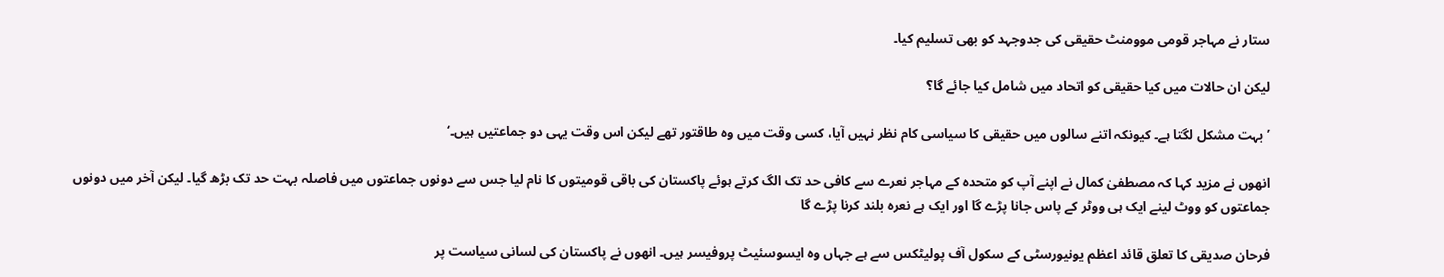ستار نے مہاجر قومی موومنٹ حقیقی کی جدوجہد کو بھی تسلیم کیا۔

لیکن ان حالات میں کیا حقیقی کو اتحاد میں شامل کیا جائے گا؟

’بہت مشکل لگتا ہے۔ کیونکہ اتنے سالوں میں حقیقی کا سیاسی کام نظر نہیں آیا، کسی وقت میں وہ طاقتور تھے لیکن اس وقت یہی دو جماعتیں ہیں۔‘

انھوں نے مزید کہا کہ مصطفیٰ کمال نے اپنے آپ کو متحدہ کے مہاجر نعرے سے کافی حد تک الگ کرتے ہوئے پاکستان کی باقی قومیتوں کا نام لیا جس سے دونوں جماعتوں میں فاصلہ بہت حد تک بڑھ گیا۔ لیکن آخر میں دونوں جماعتوں کو ووٹ لینے ایک ہی ووٹر کے پاس جانا پڑے گا اور ایک ہے نعرہ بلند کرنا پڑے گا

فرحان صدیقی کا تعلق قائد اعظم یونیورسٹی کے سکول آف پولیٹکس سے ہے جہاں وہ ایسوسئیٹ پروفیسر ہیں۔ انھوں نے پاکستان کی لسانی سیاست پر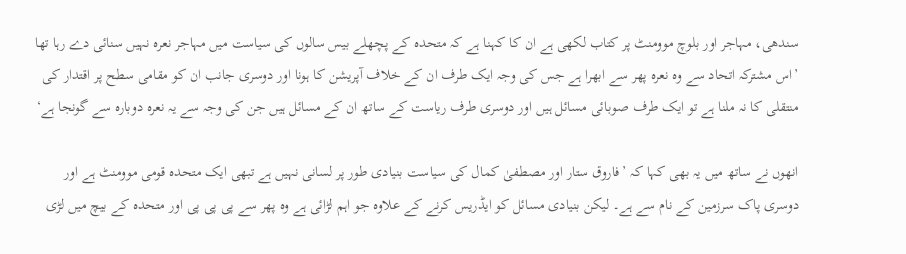سندھی، مہاجر اور بلوچ موومنٹ پر کتاب لکھی ہے ان کا کہنا ہے کہ متحدہ کے پچھلے بیس سالوں کی سیاست میں مہاجر نعرہ نہیں سنائی دے رہا تھا ’اس مشترکہ اتحاد سے وہ نعرہ پھر سے ابھرا ہے جس کی وجہ ایک طرف ان کے خلاف آپریشن کا ہونا اور دوسری جانب ان کو مقامی سطح پر اقتدار کی منتقلی کا نہ ملنا ہے تو ایک طرف صوبائی مسائل ہیں اور دوسری طرف ریاست کے ساتھ ان کے مسائل ہیں جن کی وجہ سے یہ نعرہ دوبارہ سے گونجا ہے‘

انھوں نے ساتھ میں یہ بھی کہا کہ ’فاروق ستار اور مصطفیٰ کمال کی سیاست بنیادی طور پر لسانی نہیں ہے تبھی ایک متحدہ قومی موومنٹ ہے اور دوسری پاک سرزمین کے نام سے ہے۔ لیکن بنیادی مسائل کو ایڈریس کرنے کے علاوہ جو اہم لڑائی ہے وہ پھر سے پی پی پی اور متحدہ کے بیچ میں لڑی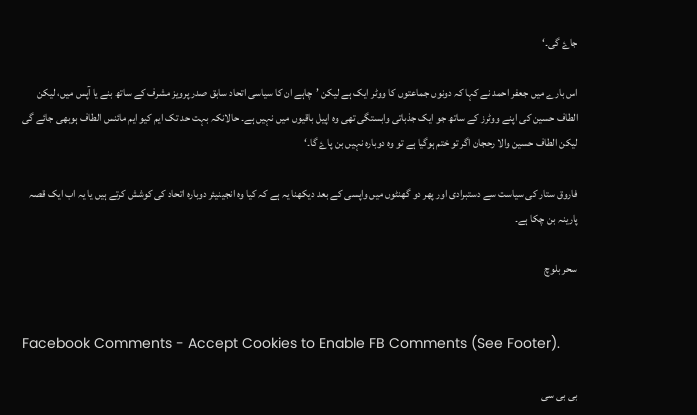جاۓ گی۔‘

اس بارے میں جعفر احمد نے کہا کہ دونوں جماعتوں کا ووٹر ایک ہے لیکن ’چاہے ان کا سیاسی اتحاد سابق صدر پرویز مشرف کے ساتھ بنے یا آپس میں، لیکن الطاف حسین کی اپنے ووٹرز کے ساتھ جو ایک جذباتی وابستگی تھی وہ اپیل باقیوں میں نہیں ہے۔ حالانکہ بہت حد تک ایم کیو ایم مائنس الطاف ہوبھی جائے گی لیکن الطاف حسین والا رحجان اگر تو ختم ہوگیا ہے تو وہ دوبارہ نہیں بن پاۓ گا۔‘

فاروق ستار کی سیاست سے دستبرادی اور پھر دو گھنٹوں میں واپسی کے بعد دیکھنا یہ ہے کہ کیا وہ انجینیئر دوبارہ اتحاد کی کوشش کرتے ہیں یا یہ اب ایک قصہ پارینہ بن چکا ہے۔

سحر بلوچ


Facebook Comments - Accept Cookies to Enable FB Comments (See Footer).

بی بی سی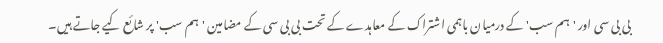بی بی سی اور 'ہم سب' کے درمیان باہمی اشتراک کے معاہدے کے تحت بی بی سی کے مضامین 'ہم سب' پر شائع کیے جاتے ہیں۔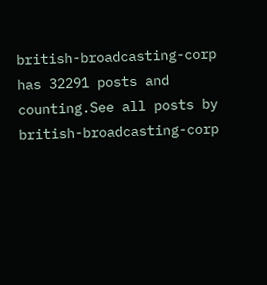british-broadcasting-corp has 32291 posts and counting.See all posts by british-broadcasting-corp